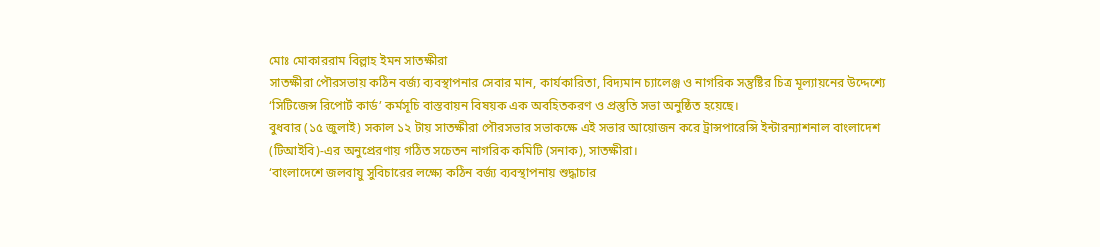মোঃ মোকাররাম বিল্লাহ ইমন সাতক্ষীরা
সাতক্ষীরা পৌরসভায় কঠিন বর্জ্য ব্যবস্থাপনার সেবার মান, কার্যকারিতা, বিদ্যমান চ্যালেঞ্জ ও নাগরিক সন্তুষ্টির চিত্র মূল্যায়নের উদ্দেশ্যে ‘সিটিজেন্স রিপোর্ট কার্ড’ কর্মসূচি বাস্তবায়ন বিষয়ক এক অবহিতকরণ ও প্রস্তুতি সভা অনুষ্ঠিত হয়েছে।
বুধবার (১৫ জুলাই) সকাল ১২ টায় সাতক্ষীরা পৌরসভার সভাকক্ষে এই সভার আয়োজন করে ট্রান্সপারেন্সি ইন্টারন্যাশনাল বাংলাদেশ (টিআইবি)-এর অনুপ্রেরণায় গঠিত সচেতন নাগরিক কমিটি (সনাক), সাতক্ষীরা।
‘বাংলাদেশে জলবায়ু সুবিচারের লক্ষ্যে কঠিন বর্জ্য ব্যবস্থাপনায় শুদ্ধাচার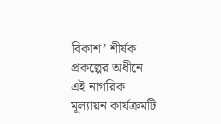বিকাশ’ শীর্ষক প্রকল্পের অধীনে এই নাগরিক মূল্যায়ন কার্যক্রমটি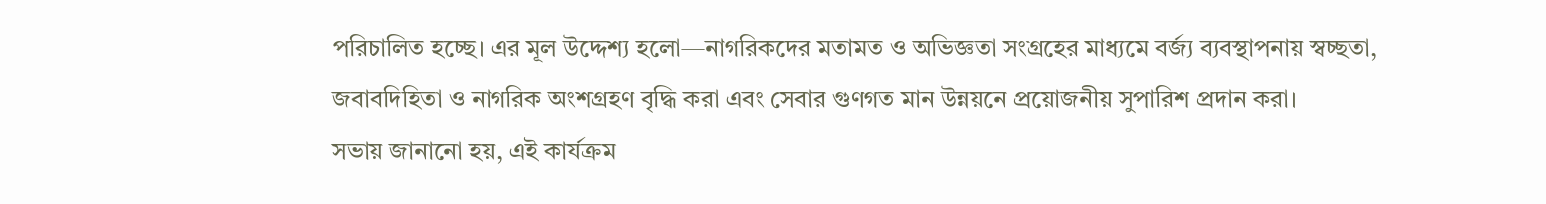পরিচালিত হচ্ছে। এর মূল উদ্দেশ্য হলো—নাগরিকদের মতামত ও অভিজ্ঞতা সংগ্রহের মাধ্যমে বর্জ্য ব্যবস্থাপনায় স্বচ্ছতা, জবাবদিহিতা ও নাগরিক অংশগ্রহণ বৃদ্ধি করা এবং সেবার গুণগত মান উন্নয়নে প্রয়োজনীয় সুপারিশ প্রদান করা।
সভায় জানানো হয়, এই কার্যক্রম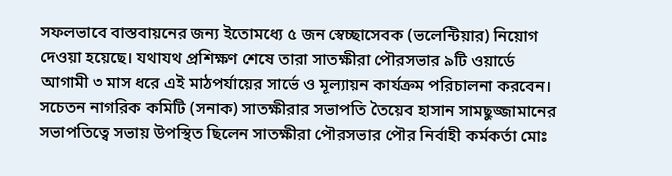সফলভাবে বাস্তবায়নের জন্য ইতোমধ্যে ৫ জন স্বেচ্ছাসেবক (ভলেন্টিয়ার) নিয়োগ দেওয়া হয়েছে। যথাযথ প্রশিক্ষণ শেষে তারা সাতক্ষীরা পৌরসভার ৯টি ওয়ার্ডে আগামী ৩ মাস ধরে এই মাঠপর্যায়ের সার্ভে ও মূল্যায়ন কার্যক্রম পরিচালনা করবেন।
সচেতন নাগরিক কমিটি (সনাক) সাতক্ষীরার সভাপতি তৈয়েব হাসান সামছুজ্জামানের সভাপতিত্বে সভায় উপস্থিত ছিলেন সাতক্ষীরা পৌরসভার পৌর নির্বাহী কর্মকর্তা মোঃ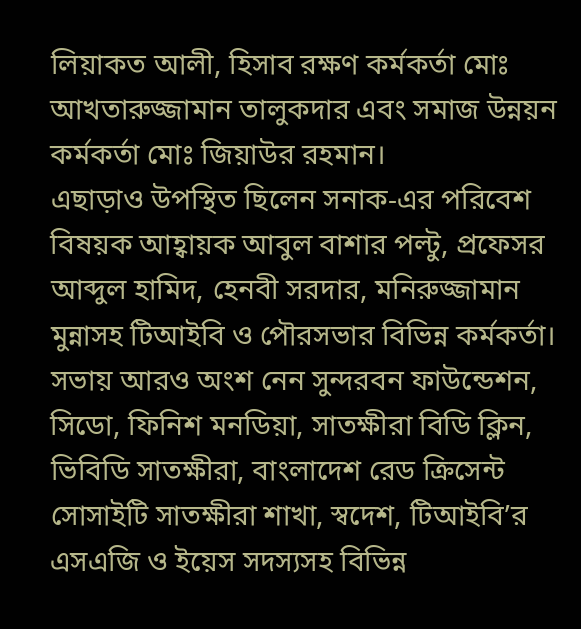লিয়াকত আলী, হিসাব রক্ষণ কর্মকর্তা মোঃ আখতারুজ্জামান তালুকদার এবং সমাজ উন্নয়ন কর্মকর্তা মোঃ জিয়াউর রহমান।
এছাড়াও উপস্থিত ছিলেন সনাক-এর পরিবেশ বিষয়ক আহ্বায়ক আবুল বাশার পল্টু, প্রফেসর আব্দুল হামিদ, হেনবী সরদার, মনিরুজ্জামান মুন্নাসহ টিআইবি ও পৌরসভার বিভিন্ন কর্মকর্তা। সভায় আরও অংশ নেন সুন্দরবন ফাউন্ডেশন, সিডো, ফিনিশ মনডিয়া, সাতক্ষীরা বিডি ক্লিন, ভিবিডি সাতক্ষীরা, বাংলাদেশ রেড ক্রিসেন্ট সোসাইটি সাতক্ষীরা শাখা, স্বদেশ, টিআইবি’র এসএজি ও ইয়েস সদস্যসহ বিভিন্ন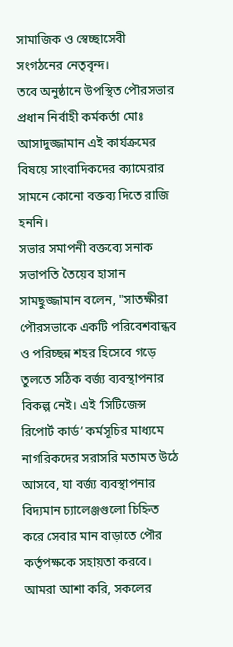সামাজিক ও স্বেচ্ছাসেবী সংগঠনের নেতৃবৃন্দ।
তবে অনুষ্ঠানে উপস্থিত পৌরসভার প্রধান নির্বাহী কর্মকর্তা মোঃ আসাদুজ্জামান এই কার্যক্রমের বিষয়ে সাংবাদিকদের ক্যামেরার সামনে কোনো বক্তব্য দিতে রাজি হননি।
সভার সমাপনী বক্তব্যে সনাক সভাপতি তৈয়েব হাসান সামছুজ্জামান বলেন, "সাতক্ষীরা পৌরসভাকে একটি পরিবেশবান্ধব ও পরিচ্ছন্ন শহর হিসেবে গড়ে তুলতে সঠিক বর্জ্য ব্যবস্থাপনার বিকল্প নেই। এই ‘সিটিজেন্স রিপোর্ট কার্ড’ কর্মসূচির মাধ্যমে নাগরিকদের সরাসরি মতামত উঠে আসবে, যা বর্জ্য ব্যবস্থাপনার বিদ্যমান চ্যালেঞ্জগুলো চিহ্নিত করে সেবার মান বাড়াতে পৌর কর্তৃপক্ষকে সহায়তা করবে। আমরা আশা করি, সকলের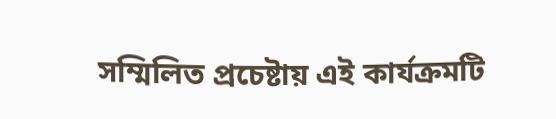সম্মিলিত প্রচেষ্টায় এই কার্যক্রমটি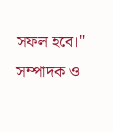সফল হবে।"
সম্পাদক ও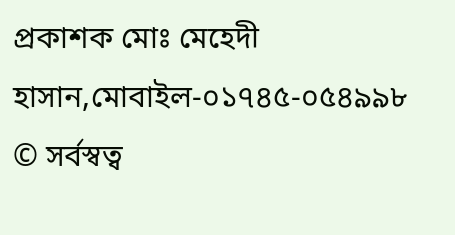প্রকাশক মোঃ মেহেদী হাসান,মোবাইল-০১৭৪৫-০৫৪৯৯৮
© সর্বস্বত্ব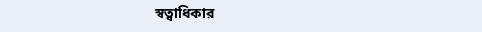স্বত্বাধিকার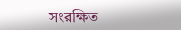সংরক্ষিত